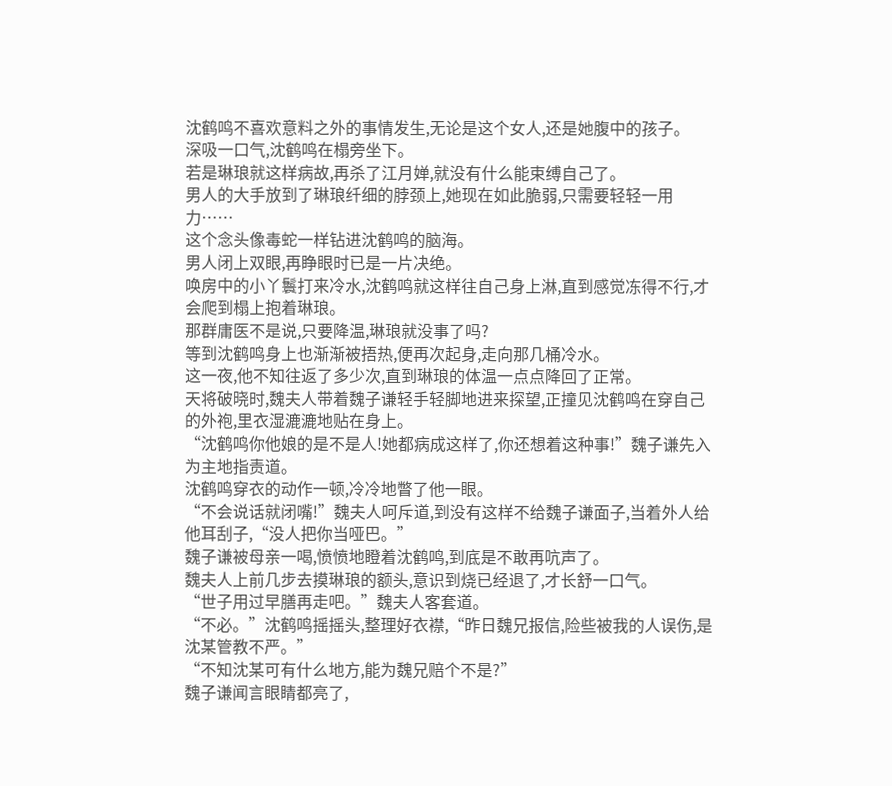沈鹤鸣不喜欢意料之外的事情发生,无论是这个女人,还是她腹中的孩子。
深吸一口气,沈鹤鸣在榻旁坐下。
若是琳琅就这样病故,再杀了江月婵,就没有什么能束缚自己了。
男人的大手放到了琳琅纤细的脖颈上,她现在如此脆弱,只需要轻轻一用力……
这个念头像毒蛇一样钻进沈鹤鸣的脑海。
男人闭上双眼,再睁眼时已是一片决绝。
唤房中的小丫鬟打来冷水,沈鹤鸣就这样往自己身上淋,直到感觉冻得不行,才会爬到榻上抱着琳琅。
那群庸医不是说,只要降温,琳琅就没事了吗?
等到沈鹤鸣身上也渐渐被捂热,便再次起身,走向那几桶冷水。
这一夜,他不知往返了多少次,直到琳琅的体温一点点降回了正常。
天将破晓时,魏夫人带着魏子谦轻手轻脚地进来探望,正撞见沈鹤鸣在穿自己的外袍,里衣湿漉漉地贴在身上。
“沈鹤鸣你他娘的是不是人!她都病成这样了,你还想着这种事!”魏子谦先入为主地指责道。
沈鹤鸣穿衣的动作一顿,冷冷地瞥了他一眼。
“不会说话就闭嘴!”魏夫人呵斥道,到没有这样不给魏子谦面子,当着外人给他耳刮子,“没人把你当哑巴。”
魏子谦被母亲一喝,愤愤地瞪着沈鹤鸣,到底是不敢再吭声了。
魏夫人上前几步去摸琳琅的额头,意识到烧已经退了,才长舒一口气。
“世子用过早膳再走吧。”魏夫人客套道。
“不必。”沈鹤鸣摇摇头,整理好衣襟,“昨日魏兄报信,险些被我的人误伤,是沈某管教不严。”
“不知沈某可有什么地方,能为魏兄赔个不是?”
魏子谦闻言眼睛都亮了,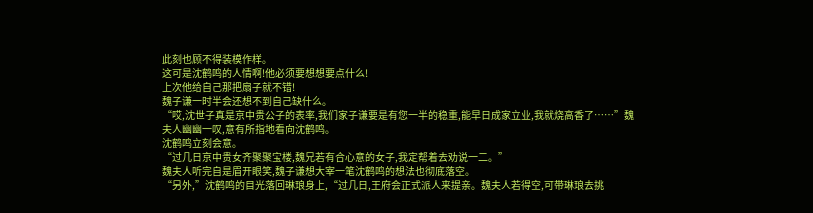此刻也顾不得装模作样。
这可是沈鹤鸣的人情啊!他必须要想想要点什么!
上次他给自己那把扇子就不错!
魏子谦一时半会还想不到自己缺什么。
“哎,沈世子真是京中贵公子的表率,我们家子谦要是有您一半的稳重,能早日成家立业,我就烧高香了……”魏夫人幽幽一叹,意有所指地看向沈鹤鸣。
沈鹤鸣立刻会意。
“过几日京中贵女齐聚聚宝楼,魏兄若有合心意的女子,我定帮着去劝说一二。”
魏夫人听完自是眉开眼笑,魏子谦想大宰一笔沈鹤鸣的想法也彻底落空。
“另外,”沈鹤鸣的目光落回琳琅身上,“过几日,王府会正式派人来提亲。魏夫人若得空,可带琳琅去挑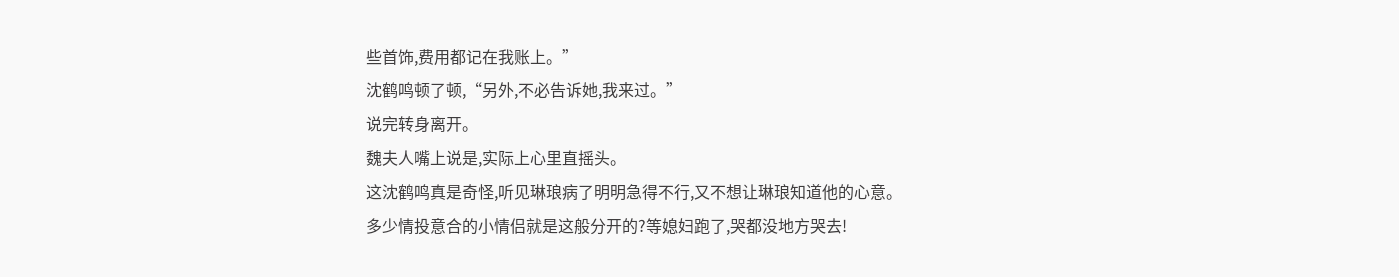些首饰,费用都记在我账上。”
沈鹤鸣顿了顿,“另外,不必告诉她,我来过。”
说完转身离开。
魏夫人嘴上说是,实际上心里直摇头。
这沈鹤鸣真是奇怪,听见琳琅病了明明急得不行,又不想让琳琅知道他的心意。
多少情投意合的小情侣就是这般分开的?等媳妇跑了,哭都没地方哭去!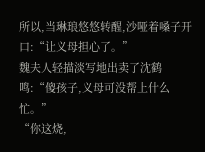所以,当琳琅悠悠转醒,沙哑着嗓子开口:“让义母担心了。”
魏夫人轻描淡写地出卖了沈鹤鸣:“傻孩子,义母可没帮上什么忙。”
“你这烧,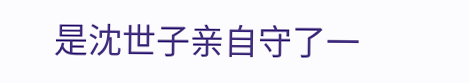是沈世子亲自守了一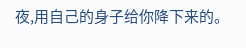夜,用自己的身子给你降下来的。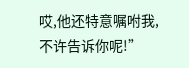哎,他还特意嘱咐我,不许告诉你呢!”